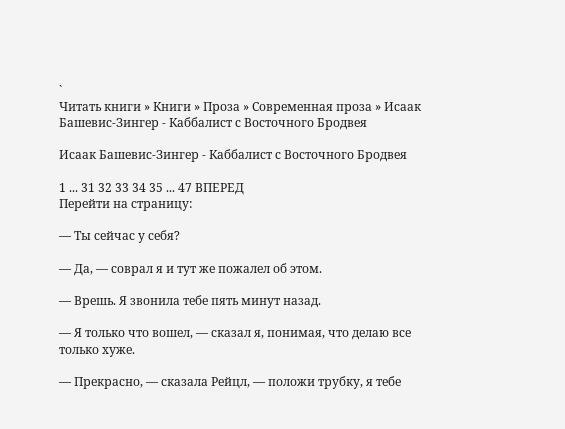`
Читать книги » Книги » Проза » Современная проза » Исаак Башевис-Зингер - Каббалист с Восточного Бродвея

Исаак Башевис-Зингер - Каббалист с Восточного Бродвея

1 ... 31 32 33 34 35 ... 47 ВПЕРЕД
Перейти на страницу:

— Ты сейчас у себя?

— Да, — соврал я и тут же пожалел об этом.

— Врешь. Я звонила тебе пять минут назад.

— Я только что вошел, — сказал я, понимая, что делаю все только хуже.

— Прекрасно, — сказала Рейцл, — положи трубку, я тебе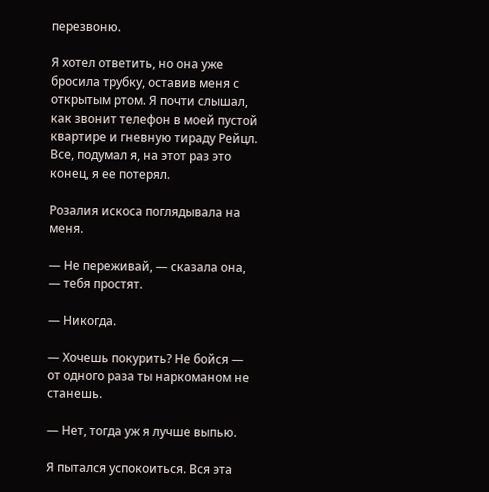перезвоню.

Я хотел ответить, но она уже бросила трубку, оставив меня с открытым ртом. Я почти слышал, как звонит телефон в моей пустой квартире и гневную тираду Рейцл. Все, подумал я, на этот раз это конец, я ее потерял.

Розалия искоса поглядывала на меня.

— Не переживай, — сказала она, — тебя простят.

— Никогда.

— Хочешь покурить? Не бойся — от одного раза ты наркоманом не станешь.

— Нет, тогда уж я лучше выпью.

Я пытался успокоиться. Вся эта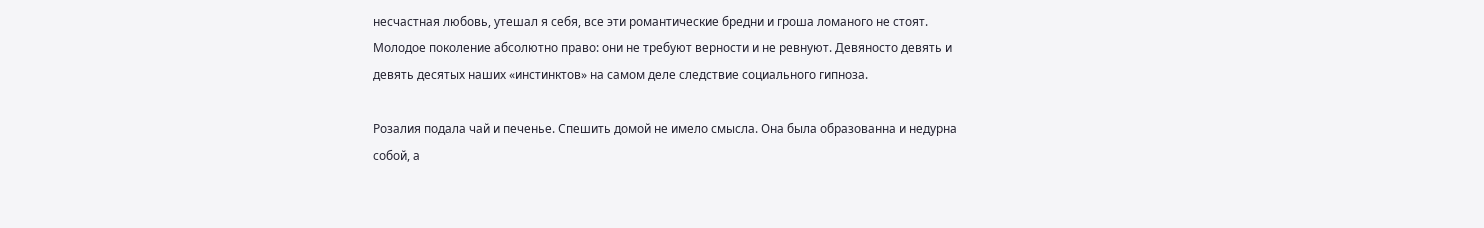несчастная любовь, утешал я себя, все эти романтические бредни и гроша ломаного не стоят. Молодое поколение абсолютно право: они не требуют верности и не ревнуют. Девяносто девять и девять десятых наших «инстинктов» на самом деле следствие социального гипноза.

Розалия подала чай и печенье. Спешить домой не имело смысла. Она была образованна и недурна собой, а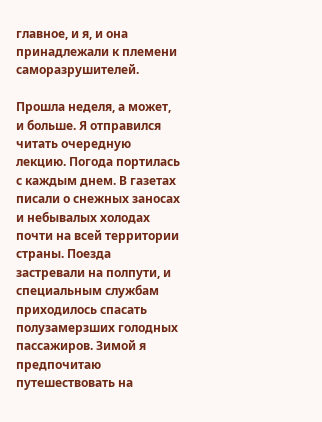главное, и я, и она принадлежали к племени саморазрушителей.

Прошла неделя, а может, и больше. Я отправился читать очередную лекцию. Погода портилась с каждым днем. В газетах писали о снежных заносах и небывалых холодах почти на всей территории страны. Поезда застревали на полпути, и специальным службам приходилось спасать полузамерзших голодных пассажиров. Зимой я предпочитаю путешествовать на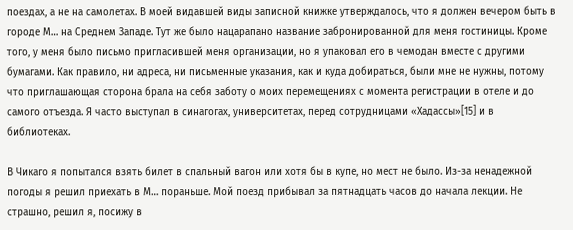поездах, а не на самолетах. В моей видавшей виды записной книжке утверждалось, что я должен вечером быть в городе М… на Среднем Западе. Тут же было нацарапано название забронированной для меня гостиницы. Кроме того, у меня было письмо пригласившей меня организации, но я упаковал его в чемодан вместе с другими бумагами. Как правило, ни адреса, ни письменные указания, как и куда добираться, были мне не нужны, потому что приглашающая сторона брала на себя заботу о моих перемещениях с момента регистрации в отеле и до самого отъезда. Я часто выступал в синагогах, университетах, перед сотрудницами «Хадассы»[15] и в библиотеках.

В Чикаго я попытался взять билет в спальный вагон или хотя бы в купе, но мест не было. Из-за ненадежной погоды я решил приехать в М… пораньше. Мой поезд прибывал за пятнадцать часов до начала лекции. Не страшно, решил я, посижу в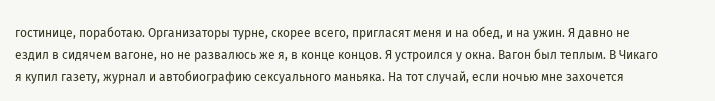гостинице, поработаю. Организаторы турне, скорее всего, пригласят меня и на обед, и на ужин. Я давно не ездил в сидячем вагоне, но не развалюсь же я, в конце концов. Я устроился у окна. Вагон был теплым. В Чикаго я купил газету, журнал и автобиографию сексуального маньяка. На тот случай, если ночью мне захочется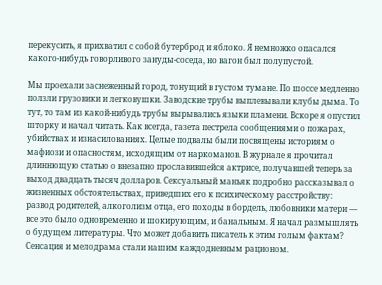перекусить, я прихватил с собой бутерброд и яблоко. Я немножко опасался какого-нибудь говорливого зануды-соседа, но вагон был полупустой.

Мы проехали заснеженный город, тонущий в густом тумане. По шоссе медленно ползли грузовики и легковушки. Заводские трубы выплевывали клубы дыма. То тут, то там из какой-нибудь трубы вырывались языки пламени. Вскоре я опустил шторку и начал читать. Как всегда, газета пестрела сообщениями о пожарах, убийствах и изнасилованиях. Целые подвалы были посвящены историям о мафиози и опасностям, исходящим от наркоманов. В журнале я прочитал длиннющую статью о внезапно прославившейся актрисе, получавшей теперь за выход двадцать тысяч долларов. Сексуальный маньяк подробно рассказывал о жизненных обстоятельствах, приведших его к психическому расстройству: развод родителей, алкоголизм отца, его походы в бордель, любовники матери — все это было одновременно и шокирующим, и банальным. Я начал размышлять о будущем литературы. Что может добавить писатель к этим голым фактам? Сенсация и мелодрама стали нашим каждодневным рационом.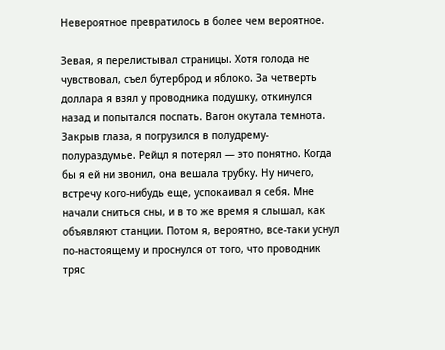Невероятное превратилось в более чем вероятное.

Зевая, я перелистывал страницы. Хотя голода не чувствовал, съел бутерброд и яблоко. За четверть доллара я взял у проводника подушку, откинулся назад и попытался поспать. Вагон окутала темнота. Закрыв глаза, я погрузился в полудрему-полураздумье. Рейцл я потерял — это понятно. Когда бы я ей ни звонил, она вешала трубку. Ну ничего, встречу кого-нибудь еще, успокаивал я себя. Мне начали сниться сны, и в то же время я слышал, как объявляют станции. Потом я, вероятно, все-таки уснул по-настоящему и проснулся от того, что проводник тряс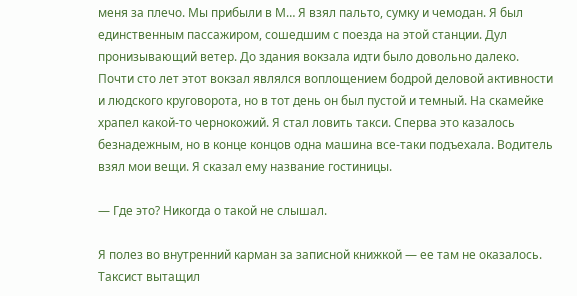меня за плечо. Мы прибыли в М… Я взял пальто, сумку и чемодан. Я был единственным пассажиром, сошедшим с поезда на этой станции. Дул пронизывающий ветер. До здания вокзала идти было довольно далеко. Почти сто лет этот вокзал являлся воплощением бодрой деловой активности и людского круговорота, но в тот день он был пустой и темный. На скамейке храпел какой-то чернокожий. Я стал ловить такси. Сперва это казалось безнадежным, но в конце концов одна машина все-таки подъехала. Водитель взял мои вещи. Я сказал ему название гостиницы.

— Где это? Никогда о такой не слышал.

Я полез во внутренний карман за записной книжкой — ее там не оказалось. Таксист вытащил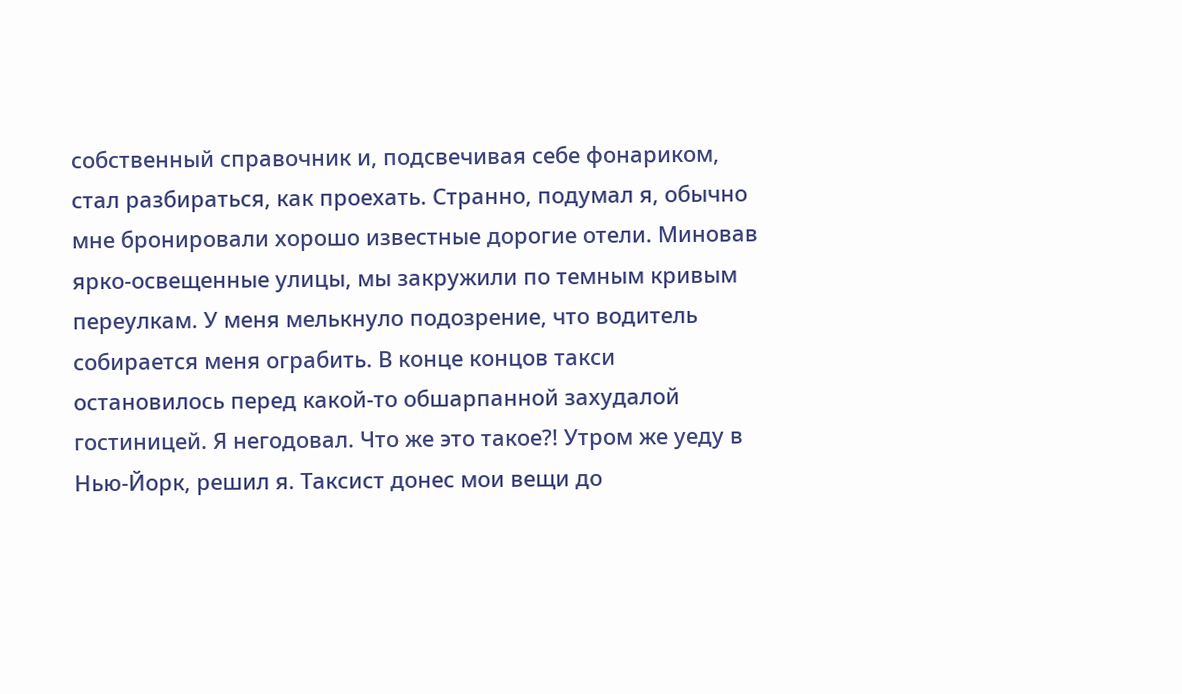собственный справочник и, подсвечивая себе фонариком, стал разбираться, как проехать. Странно, подумал я, обычно мне бронировали хорошо известные дорогие отели. Миновав ярко-освещенные улицы, мы закружили по темным кривым переулкам. У меня мелькнуло подозрение, что водитель собирается меня ограбить. В конце концов такси остановилось перед какой-то обшарпанной захудалой гостиницей. Я негодовал. Что же это такое?! Утром же уеду в Нью-Йорк, решил я. Таксист донес мои вещи до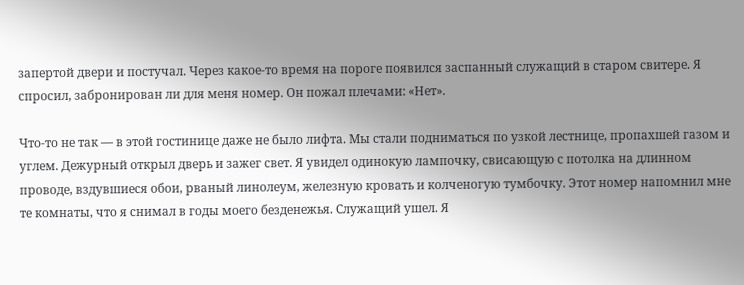запертой двери и постучал. Через какое-то время на пороге появился заспанный служащий в старом свитере. Я спросил, забронирован ли для меня номер. Он пожал плечами: «Нет».

Что-то не так — в этой гостинице даже не было лифта. Мы стали подниматься по узкой лестнице, пропахшей газом и углем. Дежурный открыл дверь и зажег свет. Я увидел одинокую лампочку, свисающую с потолка на длинном проводе, вздувшиеся обои, рваный линолеум, железную кровать и колченогую тумбочку. Этот номер напомнил мне те комнаты, что я снимал в годы моего безденежья. Служащий ушел. Я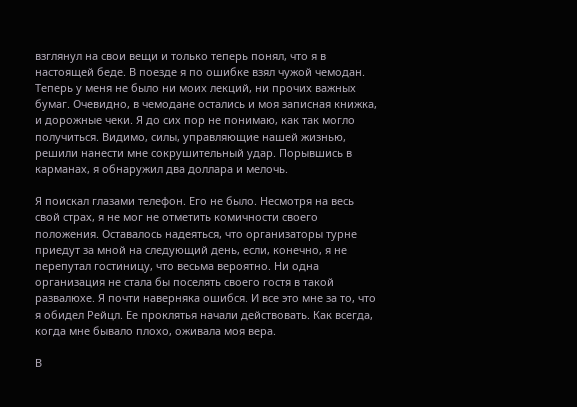взглянул на свои вещи и только теперь понял, что я в настоящей беде. В поезде я по ошибке взял чужой чемодан. Теперь у меня не было ни моих лекций, ни прочих важных бумаг. Очевидно, в чемодане остались и моя записная книжка, и дорожные чеки. Я до сих пор не понимаю, как так могло получиться. Видимо, силы, управляющие нашей жизнью, решили нанести мне сокрушительный удар. Порывшись в карманах, я обнаружил два доллара и мелочь.

Я поискал глазами телефон. Его не было. Несмотря на весь свой страх, я не мог не отметить комичности своего положения. Оставалось надеяться, что организаторы турне приедут за мной на следующий день, если, конечно, я не перепутал гостиницу, что весьма вероятно. Ни одна организация не стала бы поселять своего гостя в такой развалюхе. Я почти наверняка ошибся. И все это мне за то, что я обидел Рейцл. Ее проклятья начали действовать. Как всегда, когда мне бывало плохо, оживала моя вера.

В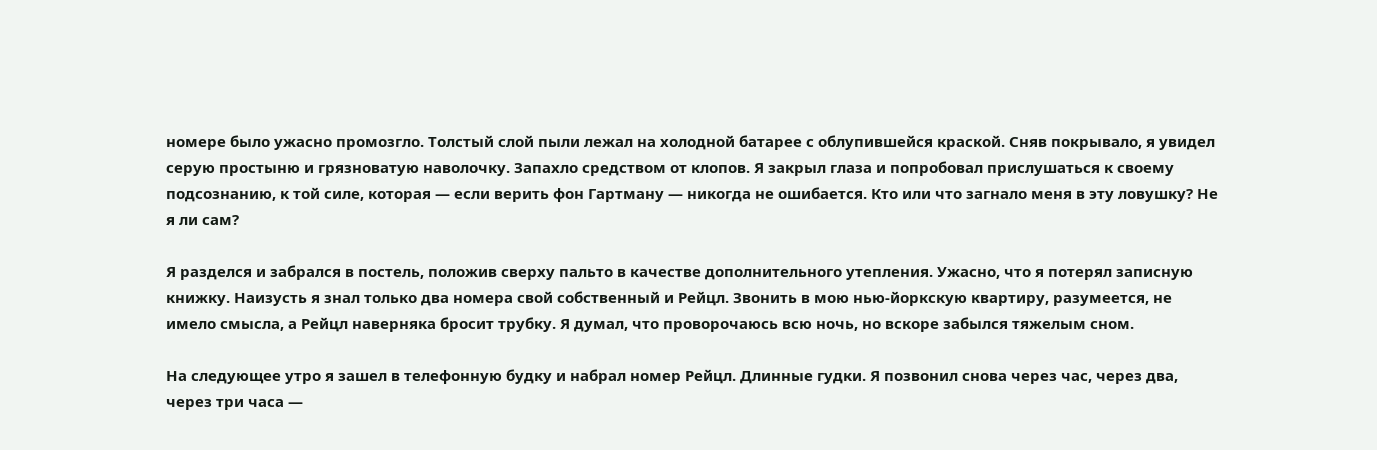номере было ужасно промозгло. Толстый слой пыли лежал на холодной батарее с облупившейся краской. Сняв покрывало, я увидел серую простыню и грязноватую наволочку. Запахло средством от клопов. Я закрыл глаза и попробовал прислушаться к своему подсознанию, к той силе, которая — если верить фон Гартману — никогда не ошибается. Кто или что загнало меня в эту ловушку? Не я ли сам?

Я разделся и забрался в постель, положив сверху пальто в качестве дополнительного утепления. Ужасно, что я потерял записную книжку. Наизусть я знал только два номера свой собственный и Рейцл. Звонить в мою нью-йоркскую квартиру, разумеется, не имело смысла, а Рейцл наверняка бросит трубку. Я думал, что проворочаюсь всю ночь, но вскоре забылся тяжелым сном.

На следующее утро я зашел в телефонную будку и набрал номер Рейцл. Длинные гудки. Я позвонил снова через час, через два, через три часа —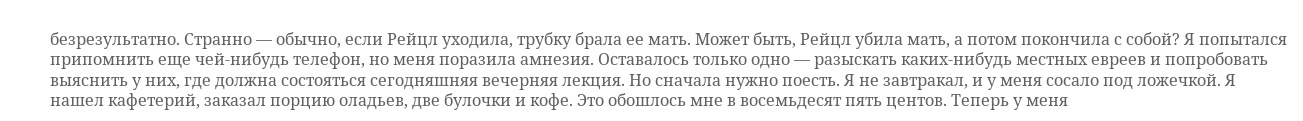безрезультатно. Странно — обычно, если Рейцл уходила, трубку брала ее мать. Может быть, Рейцл убила мать, а потом покончила с собой? Я попытался припомнить еще чей-нибудь телефон, но меня поразила амнезия. Оставалось только одно — разыскать каких-нибудь местных евреев и попробовать выяснить у них, где должна состояться сегодняшняя вечерняя лекция. Но сначала нужно поесть. Я не завтракал, и у меня сосало под ложечкой. Я нашел кафетерий, заказал порцию оладьев, две булочки и кофе. Это обошлось мне в восемьдесят пять центов. Теперь у меня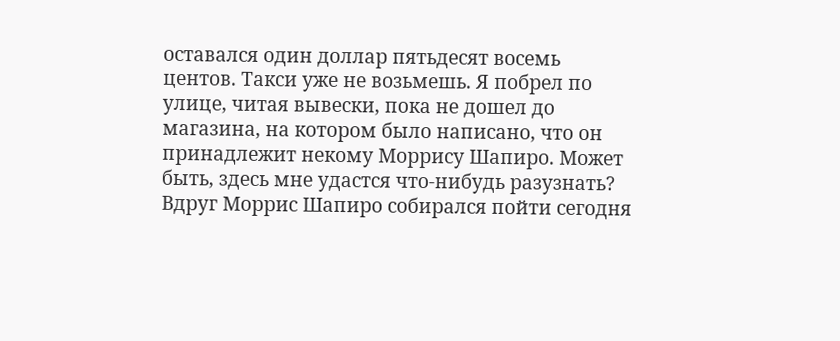оставался один доллар пятьдесят восемь центов. Такси уже не возьмешь. Я побрел по улице, читая вывески, пока не дошел до магазина, на котором было написано, что он принадлежит некому Моррису Шапиро. Может быть, здесь мне удастся что-нибудь разузнать? Вдруг Моррис Шапиро собирался пойти сегодня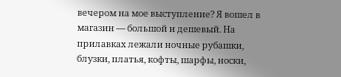вечером на мое выступление? Я вошел в магазин — большой и дешевый. На прилавках лежали ночные рубашки, блузки, платья, кофты, шарфы, носки,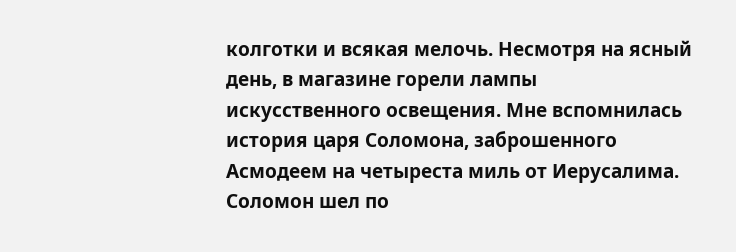колготки и всякая мелочь. Несмотря на ясный день, в магазине горели лампы искусственного освещения. Мне вспомнилась история царя Соломона, заброшенного Асмодеем на четыреста миль от Иерусалима. Соломон шел по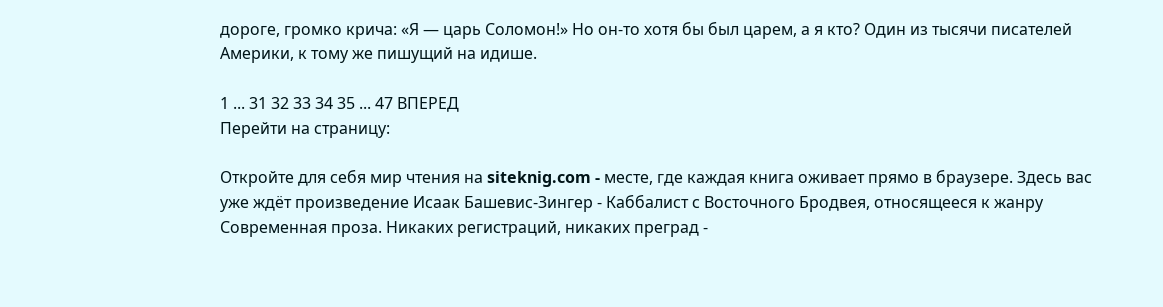дороге, громко крича: «Я — царь Соломон!» Но он-то хотя бы был царем, а я кто? Один из тысячи писателей Америки, к тому же пишущий на идише.

1 ... 31 32 33 34 35 ... 47 ВПЕРЕД
Перейти на страницу:

Откройте для себя мир чтения на siteknig.com - месте, где каждая книга оживает прямо в браузере. Здесь вас уже ждёт произведение Исаак Башевис-Зингер - Каббалист с Восточного Бродвея, относящееся к жанру Современная проза. Никаких регистраций, никаких преград -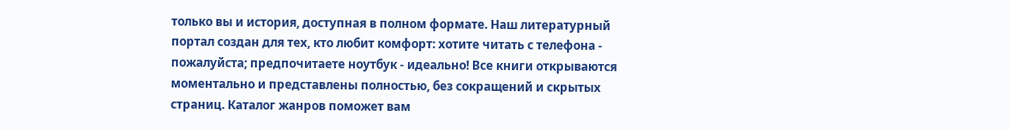только вы и история, доступная в полном формате. Наш литературный портал создан для тех, кто любит комфорт: хотите читать с телефона - пожалуйста; предпочитаете ноутбук - идеально! Все книги открываются моментально и представлены полностью, без сокращений и скрытых страниц. Каталог жанров поможет вам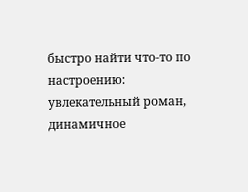быстро найти что-то по настроению: увлекательный роман, динамичное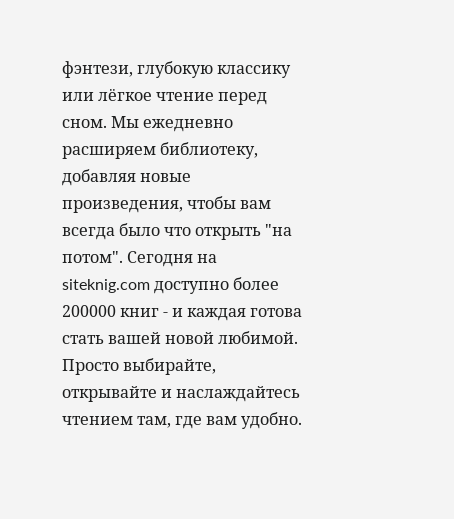фэнтези, глубокую классику или лёгкое чтение перед сном. Мы ежедневно расширяем библиотеку, добавляя новые произведения, чтобы вам всегда было что открыть "на потом". Сегодня на siteknig.com доступно более 200000 книг - и каждая готова стать вашей новой любимой. Просто выбирайте, открывайте и наслаждайтесь чтением там, где вам удобно.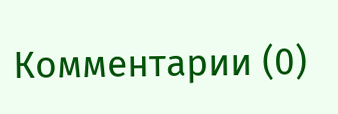Комментарии (0)